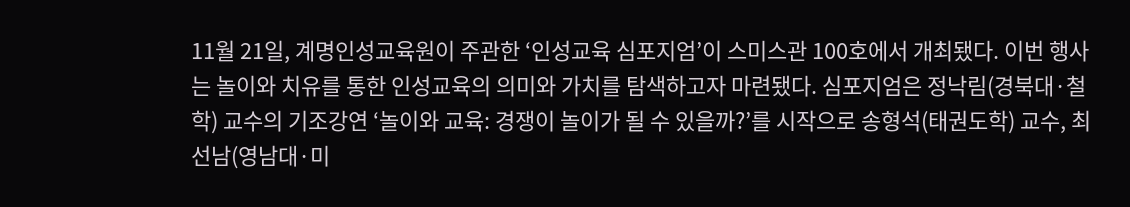11월 21일, 계명인성교육원이 주관한 ‘인성교육 심포지엄’이 스미스관 100호에서 개최됐다. 이번 행사는 놀이와 치유를 통한 인성교육의 의미와 가치를 탐색하고자 마련됐다. 심포지엄은 정낙림(경북대·철학) 교수의 기조강연 ‘놀이와 교육: 경쟁이 놀이가 될 수 있을까?’를 시작으로 송형석(태권도학) 교수, 최선남(영남대·미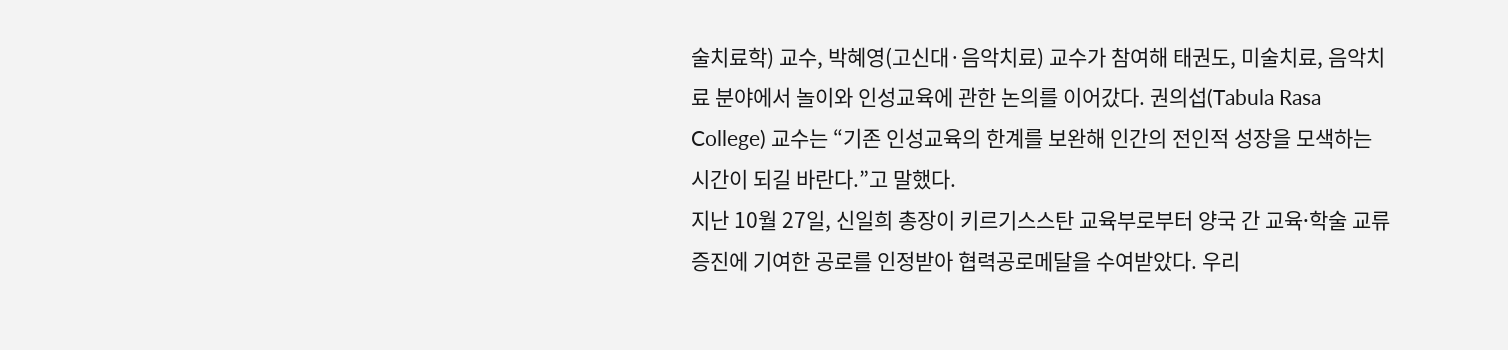술치료학) 교수, 박혜영(고신대·음악치료) 교수가 참여해 태권도, 미술치료, 음악치료 분야에서 놀이와 인성교육에 관한 논의를 이어갔다. 권의섭(Tabula Rasa College) 교수는 “기존 인성교육의 한계를 보완해 인간의 전인적 성장을 모색하는 시간이 되길 바란다.”고 말했다.
지난 10월 27일, 신일희 총장이 키르기스스탄 교육부로부터 양국 간 교육⸱학술 교류 증진에 기여한 공로를 인정받아 협력공로메달을 수여받았다. 우리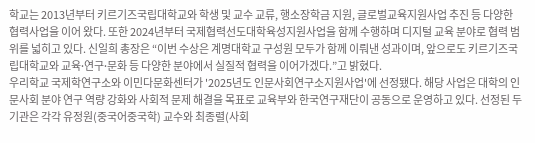학교는 2013년부터 키르기즈국립대학교와 학생 및 교수 교류, 행소장학금 지원, 글로벌교육지원사업 추진 등 다양한 협력사업을 이어 왔다. 또한 2024년부터 국제협력선도대학육성지원사업을 함께 수행하며 디지털 교육 분야로 협력 범위를 넓히고 있다. 신일희 총장은 “이번 수상은 계명대학교 구성원 모두가 함께 이뤄낸 성과이며, 앞으로도 키르기즈국립대학교와 교육⸱연구⸱문화 등 다양한 분야에서 실질적 협력을 이어가겠다.”고 밝혔다.
우리학교 국제학연구소와 이민다문화센터가 '2025년도 인문사회연구소지원사업'에 선정됐다. 해당 사업은 대학의 인문사회 분야 연구 역량 강화와 사회적 문제 해결을 목표로 교육부와 한국연구재단이 공동으로 운영하고 있다. 선정된 두 기관은 각각 유정원(중국어중국학) 교수와 최종렬(사회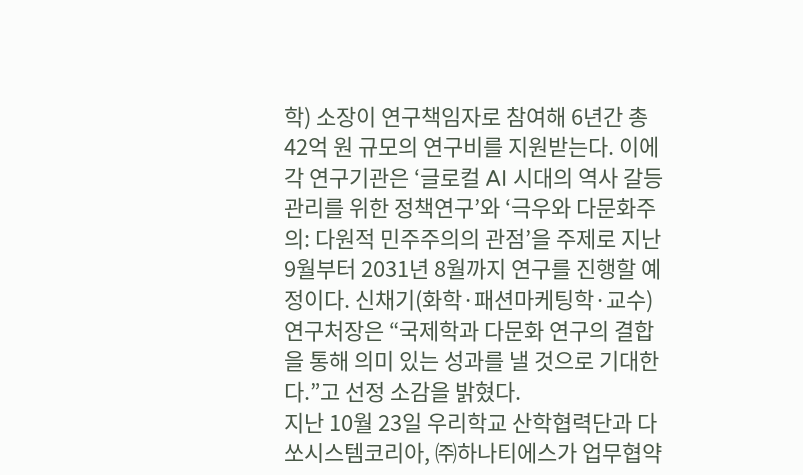학) 소장이 연구책임자로 참여해 6년간 총 42억 원 규모의 연구비를 지원받는다. 이에 각 연구기관은 ‘글로컬 AI 시대의 역사 갈등 관리를 위한 정책연구’와 ‘극우와 다문화주의: 다원적 민주주의의 관점’을 주제로 지난 9월부터 2031년 8월까지 연구를 진행할 예정이다. 신채기(화학·패션마케팅학·교수) 연구처장은 “국제학과 다문화 연구의 결합을 통해 의미 있는 성과를 낼 것으로 기대한다.”고 선정 소감을 밝혔다.
지난 10월 23일 우리학교 산학협력단과 다쏘시스템코리아, ㈜하나티에스가 업무협약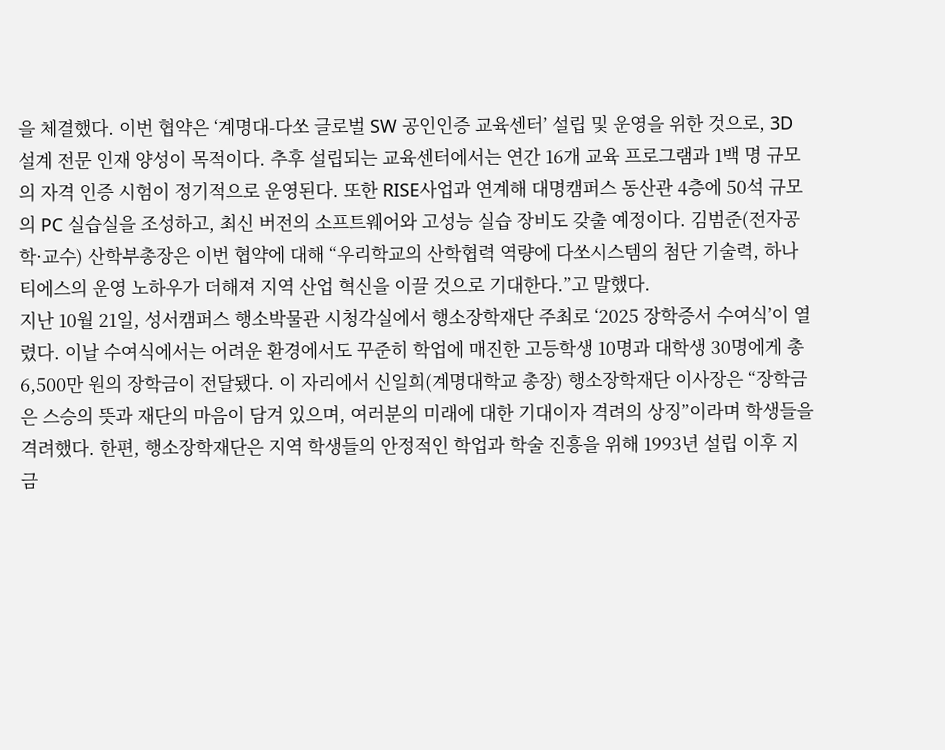을 체결했다. 이번 협약은 ‘계명대-다쏘 글로벌 SW 공인인증 교육센터’ 설립 및 운영을 위한 것으로, 3D 설계 전문 인재 양성이 목적이다. 추후 설립되는 교육센터에서는 연간 16개 교육 프로그램과 1백 명 규모의 자격 인증 시험이 정기적으로 운영된다. 또한 RISE사업과 연계해 대명캠퍼스 동산관 4층에 50석 규모의 PC 실습실을 조성하고, 최신 버전의 소프트웨어와 고성능 실습 장비도 갖출 예정이다. 김범준(전자공학·교수) 산학부총장은 이번 협약에 대해 “우리학교의 산학협력 역량에 다쏘시스템의 첨단 기술력, 하나티에스의 운영 노하우가 더해져 지역 산업 혁신을 이끌 것으로 기대한다.”고 말했다.
지난 10월 21일, 성서캠퍼스 행소박물관 시청각실에서 행소장학재단 주최로 ‘2025 장학증서 수여식’이 열렸다. 이날 수여식에서는 어려운 환경에서도 꾸준히 학업에 매진한 고등학생 10명과 대학생 30명에게 총 6,500만 원의 장학금이 전달됐다. 이 자리에서 신일희(계명대학교 총장) 행소장학재단 이사장은 “장학금은 스승의 뜻과 재단의 마음이 담겨 있으며, 여러분의 미래에 대한 기대이자 격려의 상징”이라며 학생들을 격려했다. 한편, 행소장학재단은 지역 학생들의 안정적인 학업과 학술 진흥을 위해 1993년 설립 이후 지금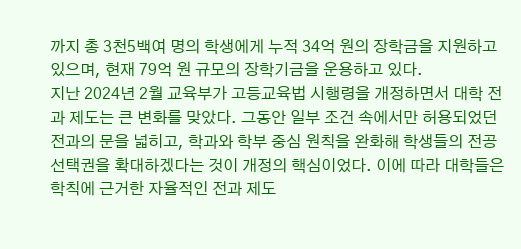까지 총 3천5백여 명의 학생에게 누적 34억 원의 장학금을 지원하고 있으며, 현재 79억 원 규모의 장학기금을 운용하고 있다.
지난 2024년 2월 교육부가 고등교육법 시행령을 개정하면서 대학 전과 제도는 큰 변화를 맞았다. 그동안 일부 조건 속에서만 허용되었던 전과의 문을 넓히고, 학과와 학부 중심 원칙을 완화해 학생들의 전공 선택권을 확대하겠다는 것이 개정의 핵심이었다. 이에 따라 대학들은 학칙에 근거한 자율적인 전과 제도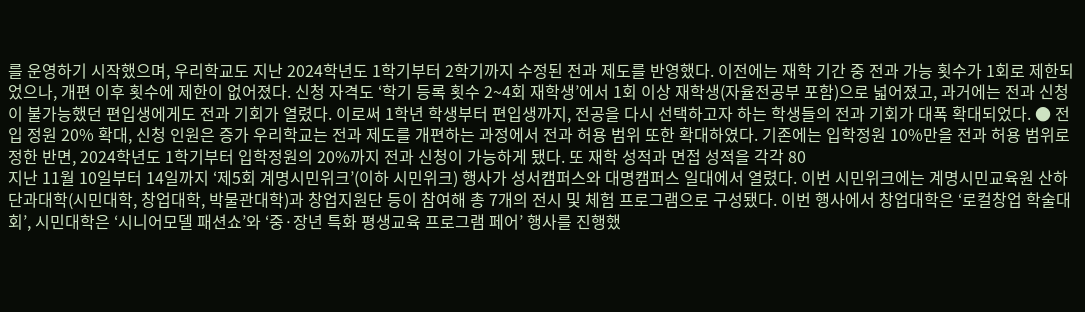를 운영하기 시작했으며, 우리학교도 지난 2024학년도 1학기부터 2학기까지 수정된 전과 제도를 반영했다. 이전에는 재학 기간 중 전과 가능 횟수가 1회로 제한되었으나, 개편 이후 횟수에 제한이 없어졌다. 신청 자격도 ‘학기 등록 횟수 2~4회 재학생’에서 1회 이상 재학생(자율전공부 포함)으로 넓어졌고, 과거에는 전과 신청이 불가능했던 편입생에게도 전과 기회가 열렸다. 이로써 1학년 학생부터 편입생까지, 전공을 다시 선택하고자 하는 학생들의 전과 기회가 대폭 확대되었다. ● 전입 정원 20% 확대, 신청 인원은 증가 우리학교는 전과 제도를 개편하는 과정에서 전과 허용 범위 또한 확대하였다. 기존에는 입학정원 10%만을 전과 허용 범위로 정한 반면, 2024학년도 1학기부터 입학정원의 20%까지 전과 신청이 가능하게 됐다. 또 재학 성적과 면접 성적을 각각 80
지난 11월 10일부터 14일까지 ‘제5회 계명시민위크’(이하 시민위크) 행사가 성서캠퍼스와 대명캠퍼스 일대에서 열렸다. 이번 시민위크에는 계명시민교육원 산하 단과대학(시민대학, 창업대학, 박물관대학)과 창업지원단 등이 참여해 총 7개의 전시 및 체험 프로그램으로 구성됐다. 이번 행사에서 창업대학은 ‘로컬창업 학술대회’, 시민대학은 ‘시니어모델 패션쇼’와 ‘중·장년 특화 평생교육 프로그램 페어’ 행사를 진행했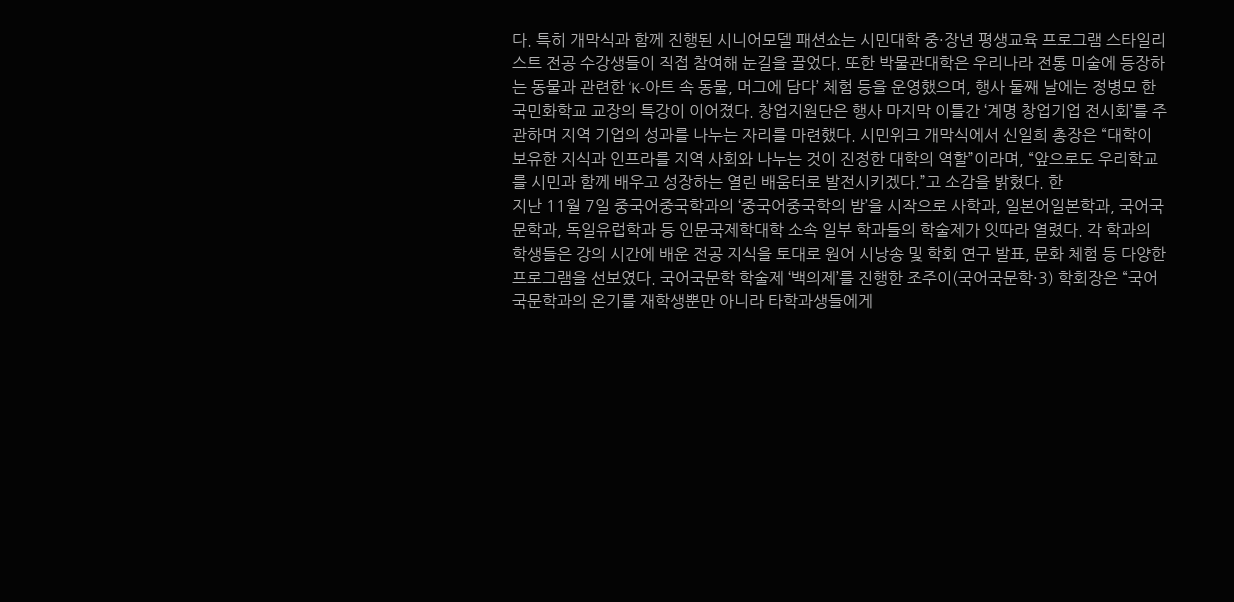다. 특히 개막식과 함께 진행된 시니어모델 패션쇼는 시민대학 중·장년 평생교육 프로그램 스타일리스트 전공 수강생들이 직접 참여해 눈길을 끌었다. 또한 박물관대학은 우리나라 전통 미술에 등장하는 동물과 관련한 ‘K-아트 속 동물, 머그에 담다’ 체험 등을 운영했으며, 행사 둘째 날에는 정병모 한국민화학교 교장의 특강이 이어졌다. 창업지원단은 행사 마지막 이틀간 ‘계명 창업기업 전시회’를 주관하며 지역 기업의 성과를 나누는 자리를 마련했다. 시민위크 개막식에서 신일희 총장은 “대학이 보유한 지식과 인프라를 지역 사회와 나누는 것이 진정한 대학의 역할”이라며, “앞으로도 우리학교를 시민과 함께 배우고 성장하는 열린 배움터로 발전시키겠다.”고 소감을 밝혔다. 한
지난 11월 7일 중국어중국학과의 ‘중국어중국학의 밤’을 시작으로 사학과, 일본어일본학과, 국어국문학과, 독일유럽학과 등 인문국제학대학 소속 일부 학과들의 학술제가 잇따라 열렸다. 각 학과의 학생들은 강의 시간에 배운 전공 지식을 토대로 원어 시낭송 및 학회 연구 발표, 문화 체험 등 다양한 프로그램을 선보였다. 국어국문학 학술제 ‘백의제’를 진행한 조주이(국어국문학·3) 학회장은 “국어국문학과의 온기를 재학생뿐만 아니라 타학과생들에게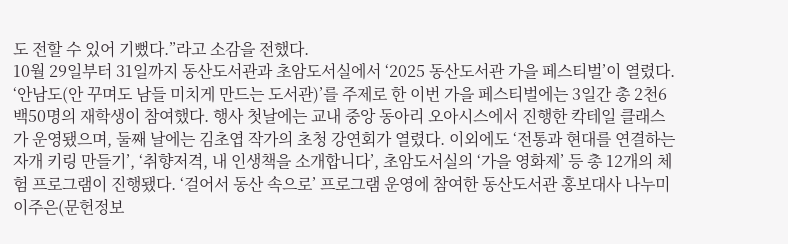도 전할 수 있어 기뻤다.”라고 소감을 전했다.
10월 29일부터 31일까지 동산도서관과 초암도서실에서 ‘2025 동산도서관 가을 페스티벌’이 열렸다. ‘안남도(안 꾸며도 남들 미치게 만드는 도서관)’를 주제로 한 이번 가을 페스티벌에는 3일간 총 2천6백50명의 재학생이 참여했다. 행사 첫날에는 교내 중앙 동아리 오아시스에서 진행한 칵테일 클래스가 운영됐으며, 둘째 날에는 김초엽 작가의 초청 강연회가 열렸다. 이외에도 ‘전통과 현대를 연결하는 자개 키링 만들기’, ‘취향저격, 내 인생책을 소개합니다’, 초암도서실의 ‘가을 영화제’ 등 총 12개의 체험 프로그램이 진행됐다. ‘걸어서 동산 속으로’ 프로그램 운영에 참여한 동산도서관 홍보대사 나누미 이주은(문헌정보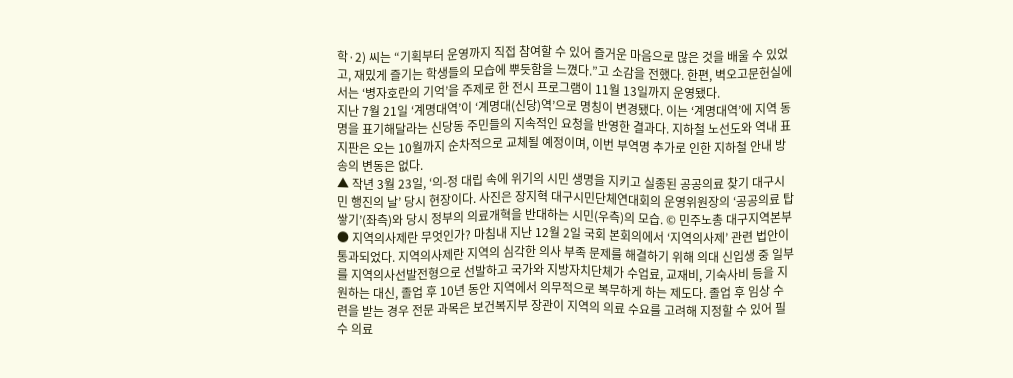학·2) 씨는 “기획부터 운영까지 직접 참여할 수 있어 즐거운 마음으로 많은 것을 배울 수 있었고, 재밌게 즐기는 학생들의 모습에 뿌듯함을 느꼈다.”고 소감을 전했다. 한편, 벽오고문헌실에서는 ‘병자호란의 기억’을 주제로 한 전시 프로그램이 11월 13일까지 운영됐다.
지난 7월 21일 ‘계명대역’이 ‘계명대(신당)역’으로 명칭이 변경됐다. 이는 ‘계명대역’에 지역 동명을 표기해달라는 신당동 주민들의 지속적인 요청을 반영한 결과다. 지하철 노선도와 역내 표지판은 오는 10월까지 순차적으로 교체될 예정이며, 이번 부역명 추가로 인한 지하철 안내 방송의 변동은 없다.
▲ 작년 3월 23일, ‘의-정 대립 속에 위기의 시민 생명을 지키고 실종된 공공의료 찾기 대구시민 행진의 날’ 당시 현장이다. 사진은 장지혁 대구시민단체연대회의 운영위원장의 ‘공공의료 탑 쌓기’(좌측)와 당시 정부의 의료개혁을 반대하는 시민(우측)의 모습. © 민주노총 대구지역본부 ● 지역의사제란 무엇인가? 마침내 지난 12월 2일 국회 본회의에서 ‘지역의사제’ 관련 법안이 통과되었다. 지역의사제란 지역의 심각한 의사 부족 문제를 해결하기 위해 의대 신입생 중 일부를 지역의사선발전형으로 선발하고 국가와 지방자치단체가 수업료, 교재비, 기숙사비 등을 지원하는 대신, 졸업 후 10년 동안 지역에서 의무적으로 복무하게 하는 제도다. 졸업 후 임상 수련을 받는 경우 전문 과목은 보건복지부 장관이 지역의 의료 수요를 고려해 지정할 수 있어 필수 의료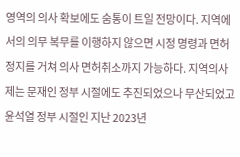영역의 의사 확보에도 숨통이 트일 전망이다. 지역에서의 의무 복무를 이행하지 않으면 시정 명령과 면허 정지를 거쳐 의사 면허취소까지 가능하다. 지역의사제는 문재인 정부 시절에도 추진되었으나 무산되었고 윤석열 정부 시절인 지난 2023년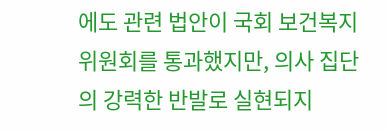에도 관련 법안이 국회 보건복지위원회를 통과했지만, 의사 집단의 강력한 반발로 실현되지